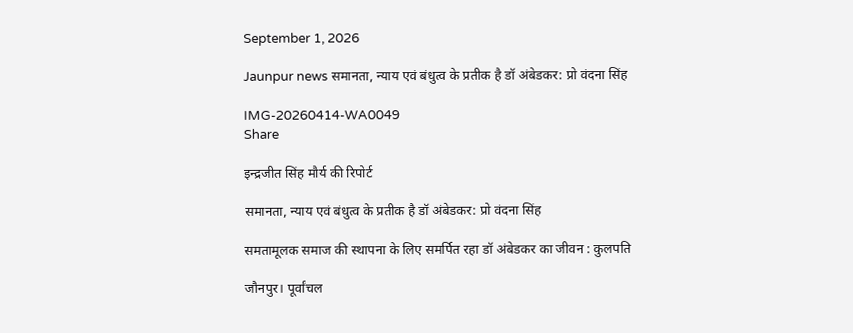September 1, 2026

Jaunpur news समानता, न्याय एवं बंधुत्व के प्रतीक है डॉ अंबेडकर: प्रो वंदना सिंह

IMG-20260414-WA0049
Share

इन्द्रजीत सिंह मौर्य की रिपोर्ट

समानता, न्याय एवं बंधुत्व के प्रतीक है डॉ अंबेडकर: प्रो वंदना सिंह

समतामूलक समाज की स्थापना के लिए समर्पित रहा डॉ अंबेडकर का जीवन : कुलपति

जौनपुर। पूर्वांचल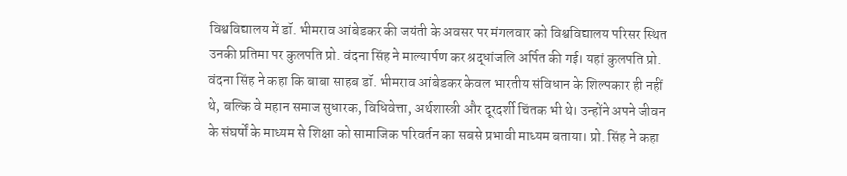विश्वविद्यालय में डॉ. भीमराव आंबेडकर की जयंती के अवसर पर मंगलवार को विश्वविद्यालय परिसर स्थित उनकी प्रतिमा पर कुलपति प्रो. वंदना सिंह ने माल्यार्पण कर श्रद्धांजलि अर्पित की गई। यहां कुलपति प्रो. वंदना सिंह ने कहा कि बाबा साहब डॉ. भीमराव आंबेडकर केवल भारतीय संविधान के शिल्पकार ही नहीं थे, बल्कि वे महान समाज सुधारक, विधिवेत्ता, अर्थशास्त्री और दूरदर्शी चिंतक भी थे। उन्होंने अपने जीवन के संघर्षों के माध्यम से शिक्षा को सामाजिक परिवर्तन का सबसे प्रभावी माध्यम बताया। प्रो. सिंह ने कहा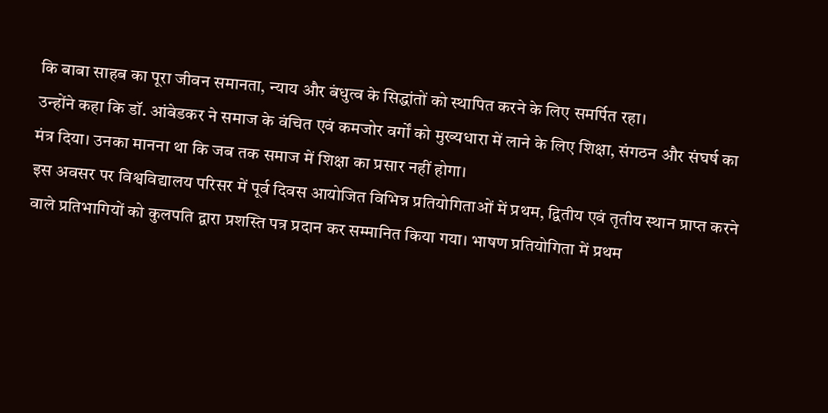कि बाबा साहब का पूरा जीवन समानता, न्याय और बंधुत्व के सिद्धांतों को स्थापित करने के लिए समर्पित रहा।
उन्होंने कहा कि डॉ. आंबेडकर ने समाज के वंचित एवं कमजोर वर्गों को मुख्यधारा में लाने के लिए शिक्षा, संगठन और संघर्ष का मंत्र दिया। उनका मानना था कि जब तक समाज में शिक्षा का प्रसार नहीं होगा।
इस अवसर पर विश्वविद्यालय परिसर में पूर्व दिवस आयोजित विभिन्न प्रतियोगिताओं में प्रथम, द्वितीय एवं तृतीय स्थान प्राप्त करने वाले प्रतिभागियों को कुलपति द्वारा प्रशस्ति पत्र प्रदान कर सम्मानित किया गया। भाषण प्रतियोगिता में प्रथम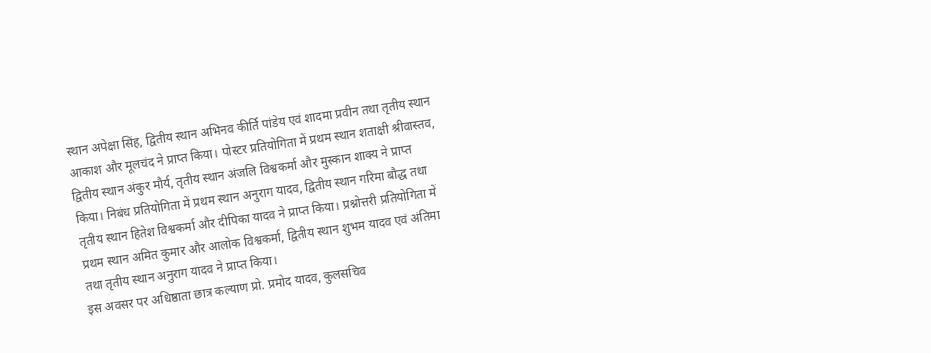स्थान अपेक्षा सिंह, द्वितीय स्थान अभिनव कीर्ति पांडेय एवं शादमा प्रवीन तथा तृतीय स्थान आकाश और मूलचंद ने प्राप्त किया। पोस्टर प्रतियोगिता में प्रथम स्थान शताक्षी श्रीवास्तव, द्वितीय स्थान अंकुर मौर्य, तृतीय स्थान अंजलि विश्वकर्मा और मुस्कान शाक्य ने प्राप्त किया। निबंध प्रतियोगिता में प्रथम स्थान अनुराग यादव, द्वितीय स्थान गरिमा बौद्ध तथा तृतीय स्थान हितेश विश्वकर्मा और दीपिका यादव ने प्राप्त किया। प्रश्नोत्तरी प्रतियोगिता में प्रथम स्थान अमित कुमार और आलोक विश्वकर्मा, द्वितीय स्थान शुभम यादव एवं अंतिमा तथा तृतीय स्थान अनुराग यादव ने प्राप्त किया।
इस अवसर पर अधिष्ठाता छात्र कल्याण प्रो. प्रमोद यादव, कुलसचिव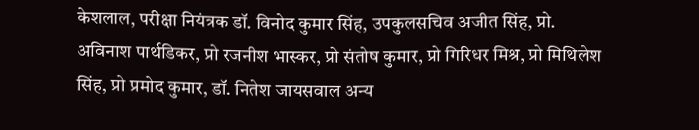केशलाल, परीक्षा नियंत्रक डॉ. विनोद कुमार सिंह, उपकुलसचिव अजीत सिंह, प्रो. अविनाश पार्थडिकर, प्रो रजनीश भास्कर, प्रो संतोष कुमार, प्रो गिरिधर मिश्र, प्रो मिथिलेश सिंह, प्रो प्रमोद कुमार, डॉ. नितेश जायसवाल अन्य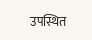उपस्थित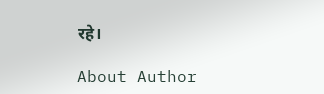रहे।

About Author